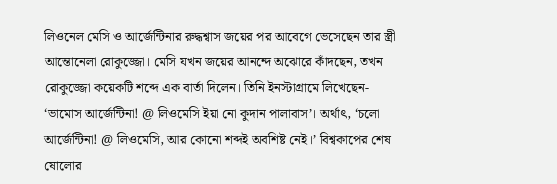লিওনেল মেসি ও আর্জেন্টিনার রুদ্ধশ্বাস জয়ের পর আবেগে ভেসেছেন তার স্ত্রী আন্তোনেলা রোকুজ্জো। মেসি যখন জয়ের আনন্দে অঝোরে কাঁদছেন, তখন রোকুজ্জো কয়েকটি শব্দে এক বার্তা দিলেন। তিনি ইনস্টাগ্রামে লিখেছেন- ‘ভামোস আর্জেন্টিনা! @ লিওমেসি ইয়া নো কুদান পালাবাস’। অর্থাৎ, ‘চলো আর্জেন্টিনা! @ লিওমেসি, আর কোনো শব্দই অবশিষ্ট নেই।’ বিশ্বকাপের শেষ ষোলোর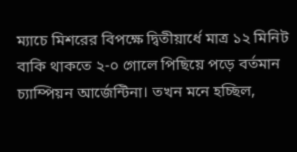ম্যাচে মিশরের বিপক্ষে দ্বিতীয়ার্ধে মাত্র ১২ মিনিট বাকি থাকতে ২-০ গোলে পিছিয়ে পড়ে বর্তমান চ্যাম্পিয়ন আর্জেন্টিনা। তখন মনে হচ্ছিল,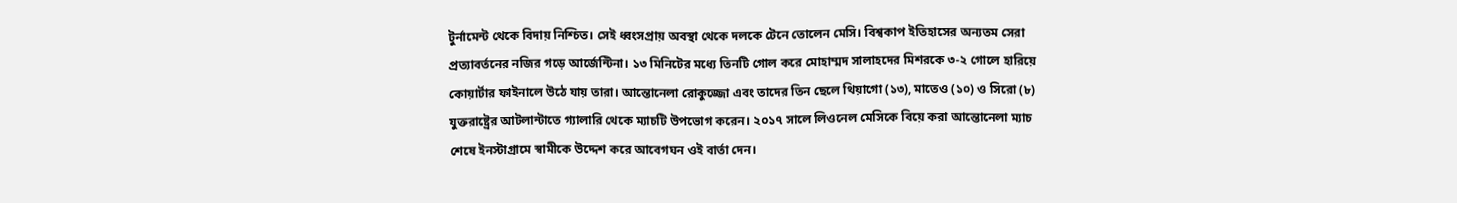টুর্নামেন্ট থেকে বিদায় নিশ্চিত। সেই ধ্বংসপ্রায় অবস্থা থেকে দলকে টেনে তোলেন মেসি। বিশ্বকাপ ইতিহাসের অন্যতম সেরা প্রত্যাবর্তনের নজির গড়ে আর্জেন্টিনা। ১৩ মিনিটের মধ্যে তিনটি গোল করে মোহাম্মদ সালাহদের মিশরকে ৩-২ গোলে হারিয়ে কোয়ার্টার ফাইনালে উঠে যায় তারা। আন্তোনেলা রোকুজ্জো এবং তাদের তিন ছেলে থিয়াগো (১৩), মাতেও (১০) ও সিরো (৮) যুক্তরাষ্ট্রের আটলান্টাতে গ্যালারি থেকে ম্যাচটি উপভোগ করেন। ২০১৭ সালে লিওনেল মেসিকে বিয়ে করা আন্তোনেলা ম্যাচ শেষে ইনস্টাগ্রামে স্বামীকে উদ্দেশ করে আবেগঘন ওই বার্তা দেন।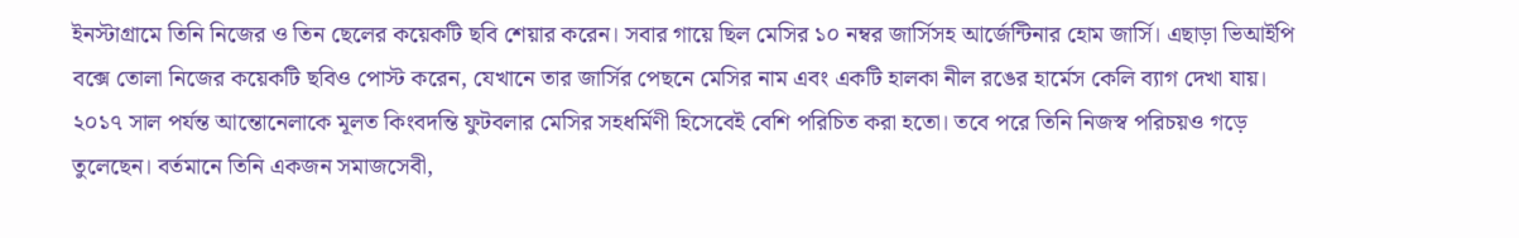ইনস্টাগ্রামে তিনি নিজের ও তিন ছেলের কয়েকটি ছবি শেয়ার করেন। সবার গায়ে ছিল মেসির ১০ নম্বর জার্সিসহ আর্জেন্টিনার হোম জার্সি। এছাড়া ভিআইপি বক্সে তোলা নিজের কয়েকটি ছবিও পোস্ট করেন, যেখানে তার জার্সির পেছনে মেসির নাম এবং একটি হালকা নীল রঙের হার্মেস কেলি ব্যাগ দেখা যায়।
২০১৭ সাল পর্যন্ত আন্তোনেলাকে মূলত কিংবদন্তি ফুটবলার মেসির সহধর্মিণী হিসেবেই বেশি পরিচিত করা হতো। তবে পরে তিনি নিজস্ব পরিচয়ও গড়ে তুলেছেন। বর্তমানে তিনি একজন সমাজসেবী,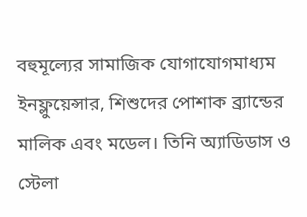বহুমূল্যের সামাজিক যোগাযোগমাধ্যম ইনফ্লুয়েন্সার, শিশুদের পোশাক ব্র্যান্ডের মালিক এবং মডেল। তিনি অ্যাডিডাস ও স্টেলা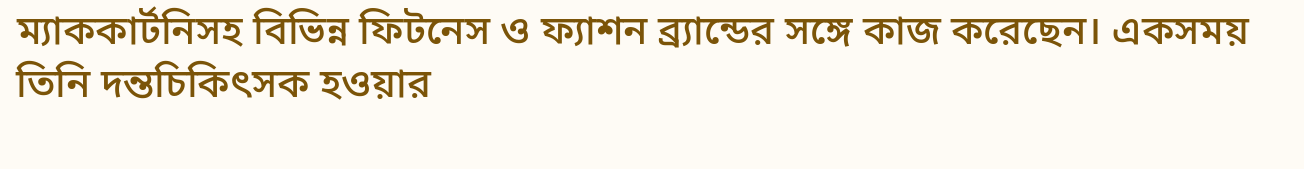ম্যাককার্টনিসহ বিভিন্ন ফিটনেস ও ফ্যাশন ব্র্যান্ডের সঙ্গে কাজ করেছেন। একসময় তিনি দন্তচিকিৎসক হওয়ার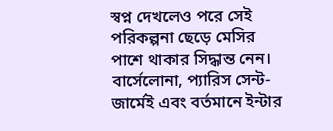স্বপ্ন দেখলেও পরে সেই পরিকল্পনা ছেড়ে মেসির পাশে থাকার সিদ্ধান্ত নেন। বার্সেলোনা, প্যারিস সেন্ট-জার্মেই এবং বর্তমানে ইন্টার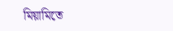মিয়ামিতে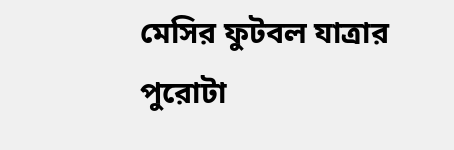মেসির ফুটবল যাত্রার পুরোটা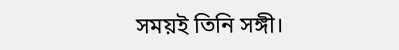সময়ই তিনি সঙ্গী।